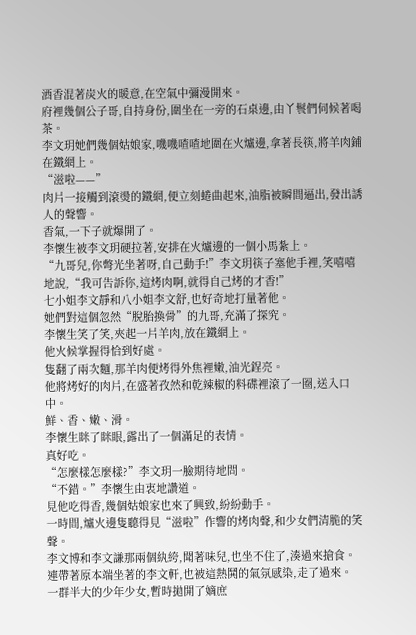酒香混著炭火的暖意,在空氣中彌漫開來。
府裡幾個公子哥,自持身份,圍坐在一旁的石桌邊,由丫鬟們伺候著喝茶。
李文玥她們幾個姑娘家,嘰嘰喳喳地圍在火爐邊,拿著長筷,將羊肉鋪在鐵網上。
“滋啦——”
肉片一接觸到滾燙的鐵網,便立刻蜷曲起來,油脂被瞬間逼出,發出誘人的聲響。
香氣,一下子就爆開了。
李懷生被李文玥硬拉著,安排在火爐邊的一個小馬紮上。
“九哥兒,你彆光坐著呀,自己動手!”李文玥筷子塞他手裡,笑嘻嘻地說,“我可告訴你,這烤肉啊,就得自己烤的才香!”
七小姐李文靜和八小姐李文舒,也好奇地打量著他。
她們對這個忽然“脫胎換骨”的九哥,充滿了探究。
李懷生笑了笑,夾起一片羊肉,放在鐵網上。
他火候掌握得恰到好處。
隻翻了兩次麵,那羊肉便烤得外焦裡嫩,油光鋥亮。
他將烤好的肉片,在盛著孜然和乾辣椒的料碟裡滾了一圈,送入口中。
鮮、香、嫩、滑。
李懷生眯了眯眼,露出了一個滿足的表情。
真好吃。
“怎麼樣怎麼樣?”李文玥一臉期待地問。
“不錯。”李懷生由衷地讚道。
見他吃得香,幾個姑娘家也來了興致,紛紛動手。
一時間,爐火邊隻聽得見“滋啦”作響的烤肉聲,和少女們清脆的笑聲。
李文博和李文謙那兩個紈絝,聞著味兒,也坐不住了,湊過來搶食。
連帶著原本端坐著的李文軒,也被這熱鬨的氣氛感染,走了過來。
一群半大的少年少女,暫時拋開了嫡庶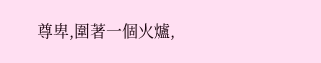尊卑,圍著一個火爐,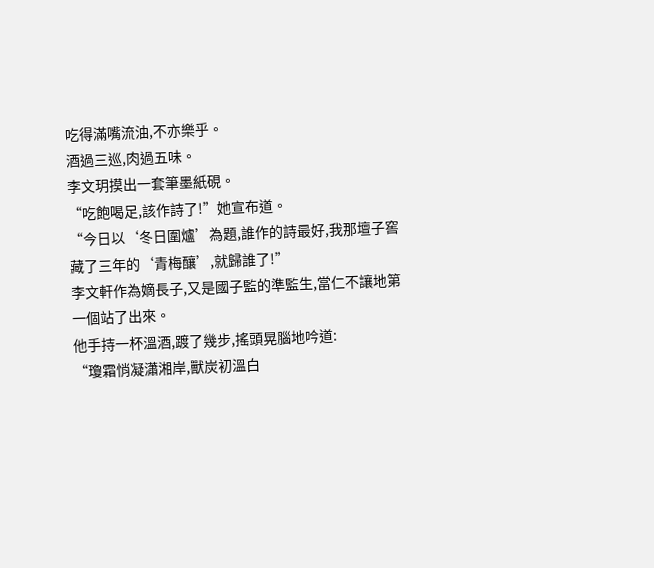吃得滿嘴流油,不亦樂乎。
酒過三巡,肉過五味。
李文玥摸出一套筆墨紙硯。
“吃飽喝足,該作詩了!”她宣布道。
“今日以‘冬日圍爐’為題,誰作的詩最好,我那壇子窖藏了三年的‘青梅釀’,就歸誰了!”
李文軒作為嫡長子,又是國子監的準監生,當仁不讓地第一個站了出來。
他手持一杯溫酒,踱了幾步,搖頭晃腦地吟道:
“瓊霜悄凝瀟湘岸,獸炭初溫白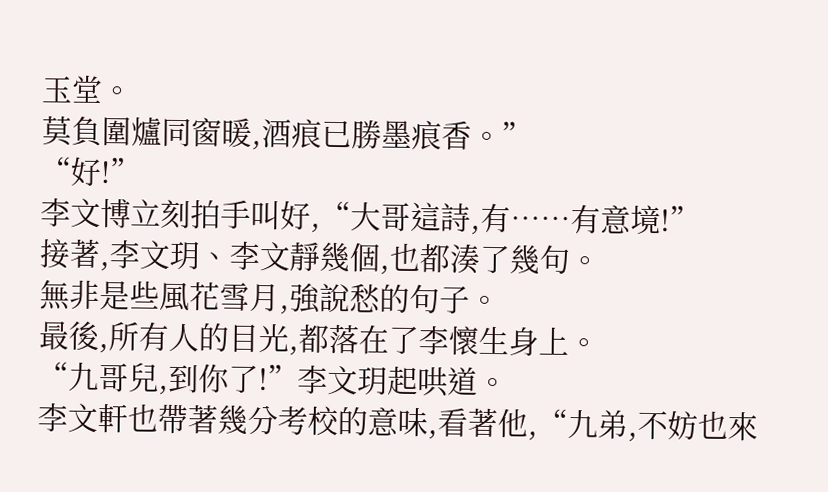玉堂。
莫負圍爐同窗暖,酒痕已勝墨痕香。”
“好!”
李文博立刻拍手叫好,“大哥這詩,有……有意境!”
接著,李文玥、李文靜幾個,也都湊了幾句。
無非是些風花雪月,強說愁的句子。
最後,所有人的目光,都落在了李懷生身上。
“九哥兒,到你了!”李文玥起哄道。
李文軒也帶著幾分考校的意味,看著他,“九弟,不妨也來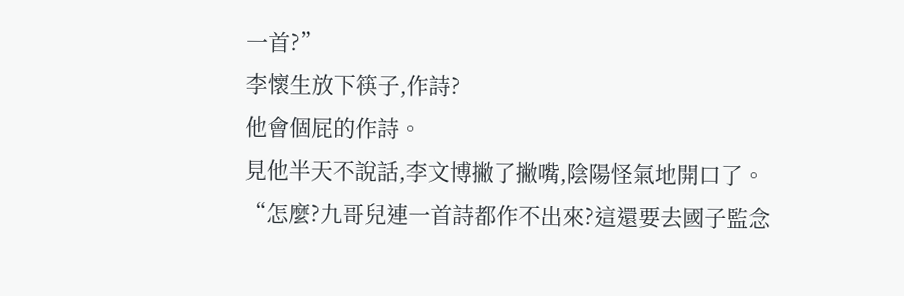一首?”
李懷生放下筷子,作詩?
他會個屁的作詩。
見他半天不說話,李文博撇了撇嘴,陰陽怪氣地開口了。
“怎麼?九哥兒連一首詩都作不出來?這還要去國子監念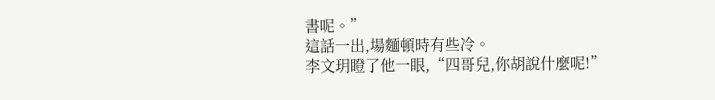書呢。”
這話一出,場麵頓時有些冷。
李文玥瞪了他一眼,“四哥兒,你胡說什麼呢!”